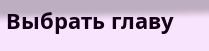Выбрать главу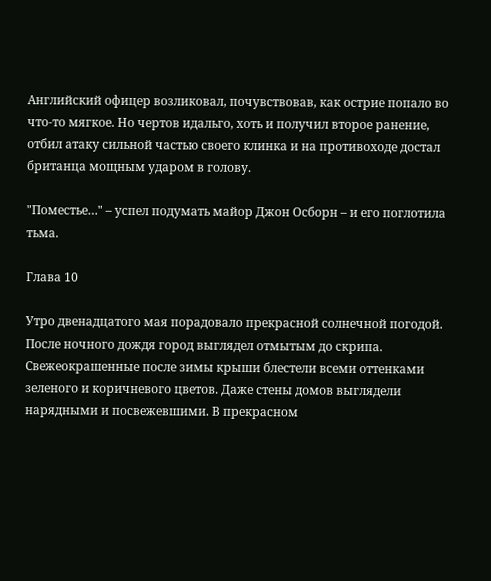Английский офицер возликовал, почувствовав, как острие попало во что-то мягкое. Но чертов идальго, хоть и получил второе ранение, отбил атаку сильной частью своего клинка и на противоходе достал британца мощным ударом в голову.

"Поместье…" – успел подумать майор Джон Осборн – и его поглотила тьма.

Глава 10

Утро двенадцатого мая порадовало прекрасной солнечной погодой. После ночного дождя город выглядел отмытым до скрипа. Свежеокрашенные после зимы крыши блестели всеми оттенками зеленого и коричневого цветов. Даже стены домов выглядели нарядными и посвежевшими. В прекрасном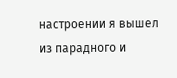настроении я вышел из парадного и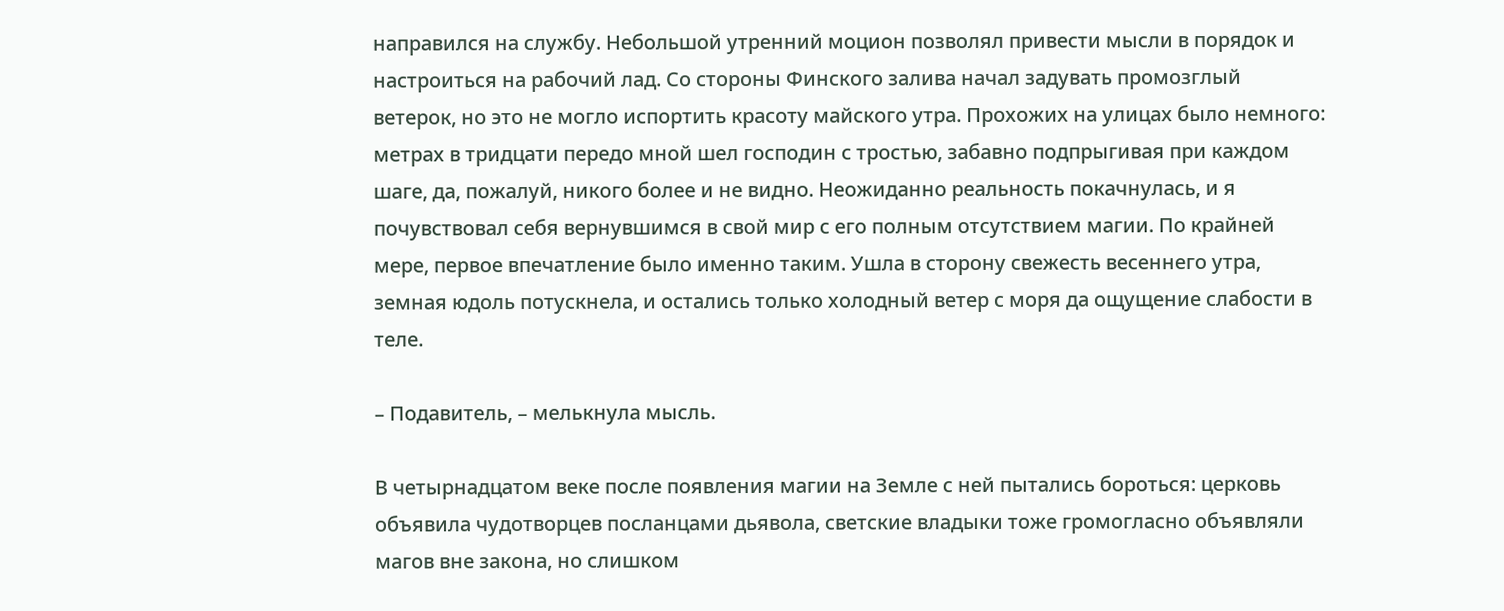направился на службу. Небольшой утренний моцион позволял привести мысли в порядок и настроиться на рабочий лад. Со стороны Финского залива начал задувать промозглый ветерок, но это не могло испортить красоту майского утра. Прохожих на улицах было немного: метрах в тридцати передо мной шел господин с тростью, забавно подпрыгивая при каждом шаге, да, пожалуй, никого более и не видно. Неожиданно реальность покачнулась, и я почувствовал себя вернувшимся в свой мир с его полным отсутствием магии. По крайней мере, первое впечатление было именно таким. Ушла в сторону свежесть весеннего утра, земная юдоль потускнела, и остались только холодный ветер с моря да ощущение слабости в теле.

– Подавитель, – мелькнула мысль.

В четырнадцатом веке после появления магии на Земле с ней пытались бороться: церковь объявила чудотворцев посланцами дьявола, светские владыки тоже громогласно объявляли магов вне закона, но слишком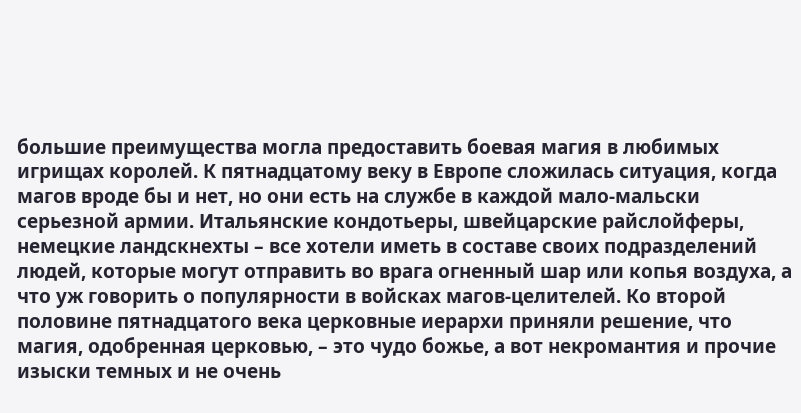большие преимущества могла предоставить боевая магия в любимых игрищах королей. К пятнадцатому веку в Европе сложилась ситуация, когда магов вроде бы и нет, но они есть на службе в каждой мало-мальски серьезной армии. Итальянские кондотьеры, швейцарские райслойферы, немецкие ландскнехты – все хотели иметь в составе своих подразделений людей, которые могут отправить во врага огненный шар или копья воздуха, а что уж говорить о популярности в войсках магов-целителей. Ко второй половине пятнадцатого века церковные иерархи приняли решение, что магия, одобренная церковью, – это чудо божье, а вот некромантия и прочие изыски темных и не очень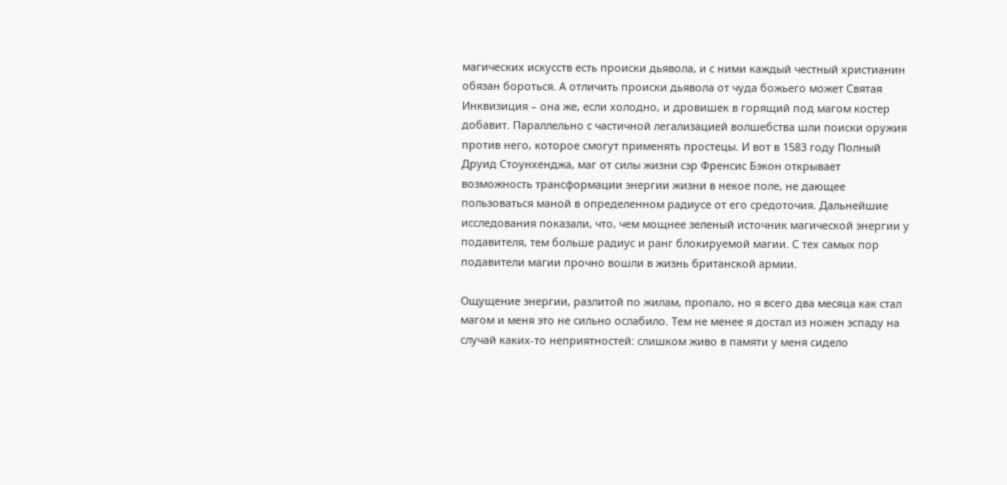магических искусств есть происки дьявола, и с ними каждый честный христианин обязан бороться. А отличить происки дьявола от чуда божьего может Святая Инквизиция – она же, если холодно, и дровишек в горящий под магом костер добавит. Параллельно с частичной легализацией волшебства шли поиски оружия против него, которое смогут применять простецы. И вот в 1583 году Полный Друид Стоунхенджа, маг от силы жизни сэр Френсис Бэкон открывает возможность трансформации энергии жизни в некое поле, не дающее пользоваться маной в определенном радиусе от его средоточия. Дальнейшие исследования показали, что, чем мощнее зеленый источник магической энергии у подавителя, тем больше радиус и ранг блокируемой магии. С тех самых пор подавители магии прочно вошли в жизнь британской армии.

Ощущение энергии, разлитой по жилам, пропало, но я всего два месяца как стал магом и меня это не сильно ослабило. Тем не менее я достал из ножен эспаду на случай каких-то неприятностей: слишком живо в памяти у меня сидело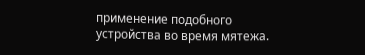применение подобного устройства во время мятежа.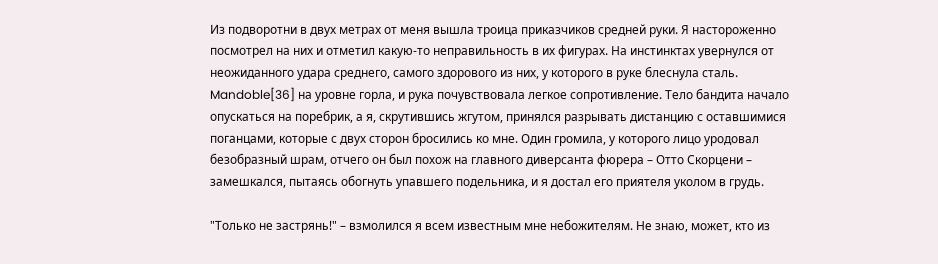Из подворотни в двух метрах от меня вышла троица приказчиков средней руки. Я настороженно посмотрел на них и отметил какую-то неправильность в их фигурах. На инстинктах увернулся от неожиданного удара среднего, самого здорового из них, у которого в руке блеснула сталь. Mandoble[36] на уровне горла, и рука почувствовала легкое сопротивление. Тело бандита начало опускаться на поребрик, а я, скрутившись жгутом, принялся разрывать дистанцию с оставшимися поганцами, которые с двух сторон бросились ко мне. Один громила, у которого лицо уродовал безобразный шрам, отчего он был похож на главного диверсанта фюрера – Отто Скорцени – замешкался, пытаясь обогнуть упавшего подельника, и я достал его приятеля уколом в грудь.

"Только не застрянь!" – взмолился я всем известным мне небожителям. Не знаю, может, кто из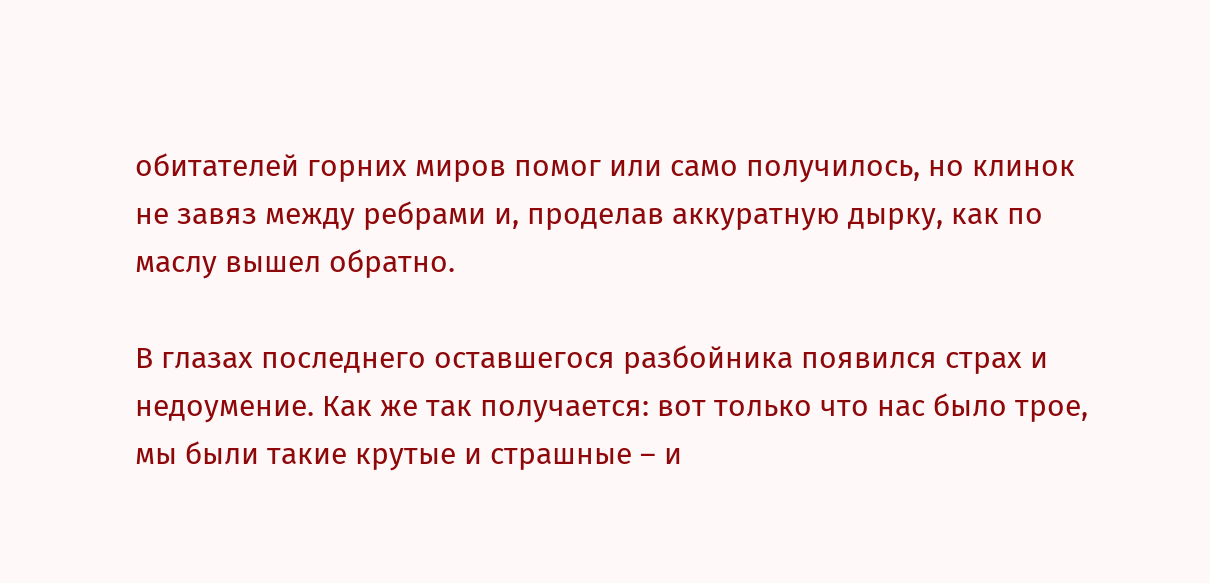обитателей горних миров помог или само получилось, но клинок не завяз между ребрами и, проделав аккуратную дырку, как по маслу вышел обратно.

В глазах последнего оставшегося разбойника появился страх и недоумение. Как же так получается: вот только что нас было трое, мы были такие крутые и страшные – и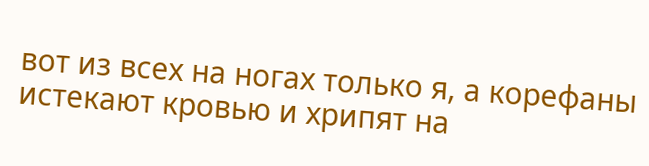вот из всех на ногах только я, а корефаны истекают кровью и хрипят на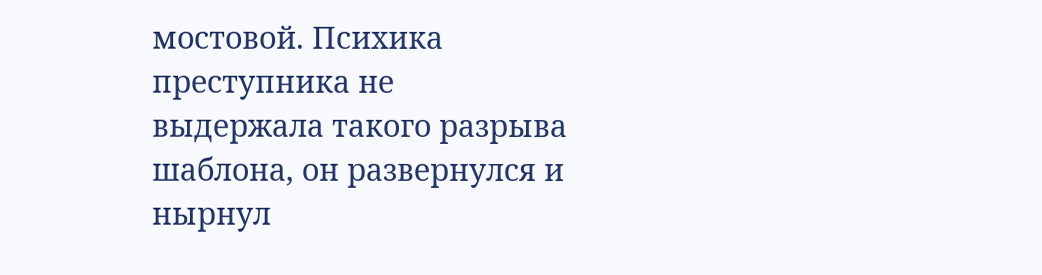мостовой. Психика преступника не выдержала такого разрыва шаблона, он развернулся и нырнул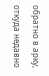обратно в арку, откуда недавно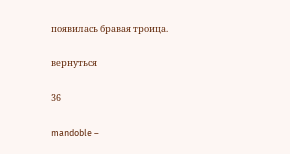появилась бравая троица.

вернуться

36

mandoble –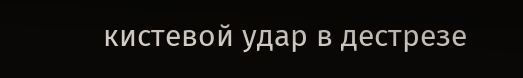кистевой удар в дестрезе